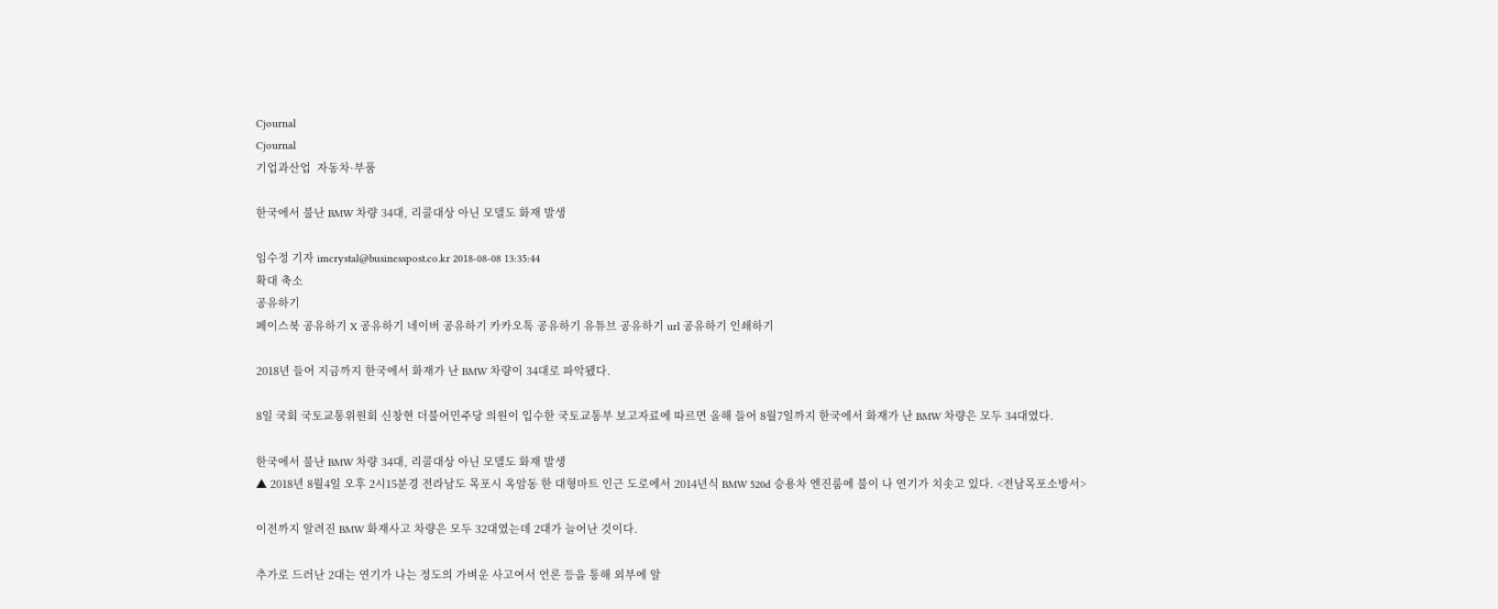Cjournal
Cjournal
기업과산업  자동차·부품

한국에서 불난 BMW 차량 34대, 리콜대상 아닌 모델도 화재 발생

임수정 기자 imcrystal@businesspost.co.kr 2018-08-08 13:35:44
확대 축소
공유하기
페이스북 공유하기 X 공유하기 네이버 공유하기 카카오톡 공유하기 유튜브 공유하기 url 공유하기 인쇄하기

2018년 들어 지금까지 한국에서 화재가 난 BMW 차량이 34대로 파악됐다.

8일 국회 국토교통위원회 신창현 더불어민주당 의원이 입수한 국토교통부 보고자료에 따르면 올해 들어 8월7일까지 한국에서 화재가 난 BMW 차량은 모두 34대였다.

한국에서 불난 BMW 차량 34대, 리콜대상 아닌 모델도 화재 발생
▲ 2018년 8월4일 오후 2시15분경 전라남도 목포시 옥암동 한 대형마트 인근 도로에서 2014년식 BMW 520d 승용차 엔진룸에 불이 나 연기가 치솟고 있다. <전남목포소방서>

이전까지 알려진 BMW 화재사고 차량은 모두 32대였는데 2대가 늘어난 것이다.

추가로 드러난 2대는 연기가 나는 정도의 가벼운 사고여서 언론 등을 통해 외부에 알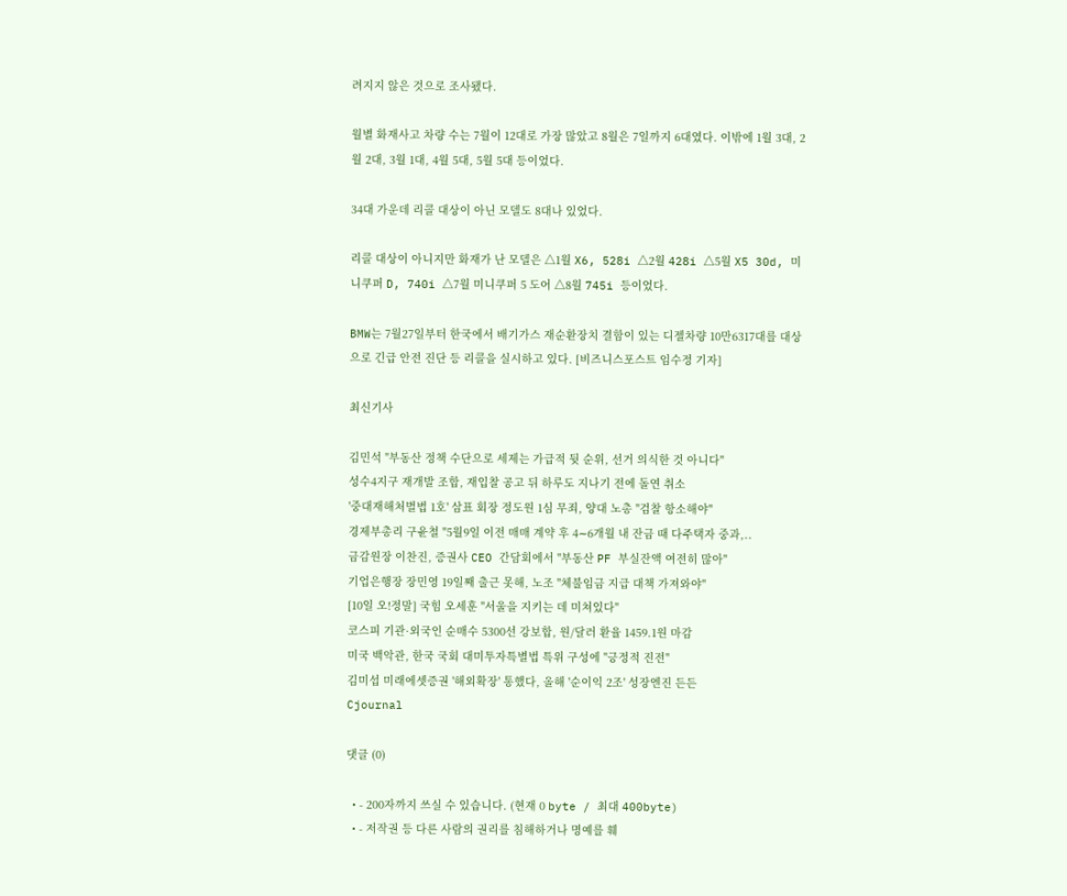려지지 않은 것으로 조사됐다.

월별 화재사고 차량 수는 7월이 12대로 가장 많았고 8월은 7일까지 6대였다. 이밖에 1월 3대, 2월 2대, 3월 1대, 4월 5대, 5월 5대 등이었다.

34대 가운데 리콜 대상이 아닌 모델도 8대나 있었다.

리콜 대상이 아니지만 화재가 난 모델은 △1월 X6, 528i △2월 428i △5월 X5 30d, 미니쿠퍼 D, 740i △7월 미니쿠퍼 5 도어 △8월 745i 등이었다.

BMW는 7월27일부터 한국에서 배기가스 재순환장치 결함이 있는 디젤차량 10만6317대를 대상으로 긴급 안전 진단 등 리콜을 실시하고 있다. [비즈니스포스트 임수정 기자]

최신기사

김민석 "부동산 정책 수단으로 세제는 가급적 뒷 순위, 선거 의식한 것 아니다"
성수4지구 재개발 조합, 재입찰 공고 뒤 하루도 지나기 전에 돌연 취소
'중대재해처벌법 1호' 삼표 회장 정도원 1심 무죄, 양대 노총 "검찰 항소해야"
경제부총리 구윤철 "5월9일 이전 매매 계약 후 4∼6개월 내 잔금 때 다주택자 중과,..
금감원장 이찬진, 증권사 CEO 간담회에서 "부동산 PF 부실잔액 여전히 많아"
기업은행장 장민영 19일째 출근 못해, 노조 "체불임금 지급 대책 가져와야"
[10일 오!정말] 국힘 오세훈 "서울을 지키는 데 미쳐있다"
코스피 기관·외국인 순매수 5300선 강보합, 원/달러 환율 1459.1원 마감
미국 백악관, 한국 국회 대미투자특별법 특위 구성에 "긍정적 진전"
김미섭 미래에셋증권 '해외확장' 통했다, 올해 '순이익 2조' 성장엔진 든든
Cjournal

댓글 (0)

  • - 200자까지 쓰실 수 있습니다. (현재 0 byte / 최대 400byte)
  • - 저작권 등 다른 사람의 권리를 침해하거나 명예를 훼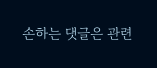손하는 댓글은 관련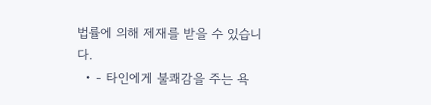법률에 의해 제재를 받을 수 있습니다.
  • - 타인에게 불쾌감을 주는 욕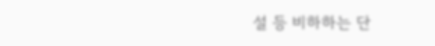설 등 비하하는 단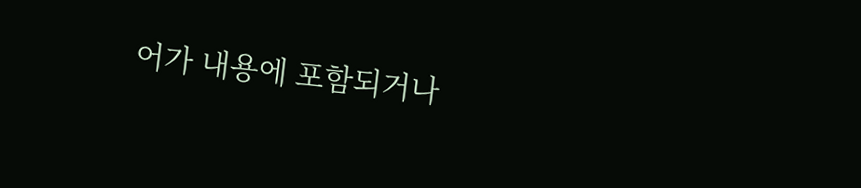어가 내용에 포함되거나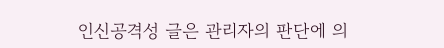인신공격성 글은 관리자의 판단에 의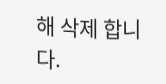해 삭제 합니다.